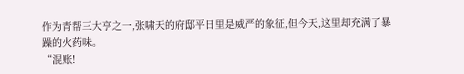作为青帮三大亨之一,张啸天的府邸平日里是威严的象征,但今天,这里却充满了暴躁的火药味。
“混账!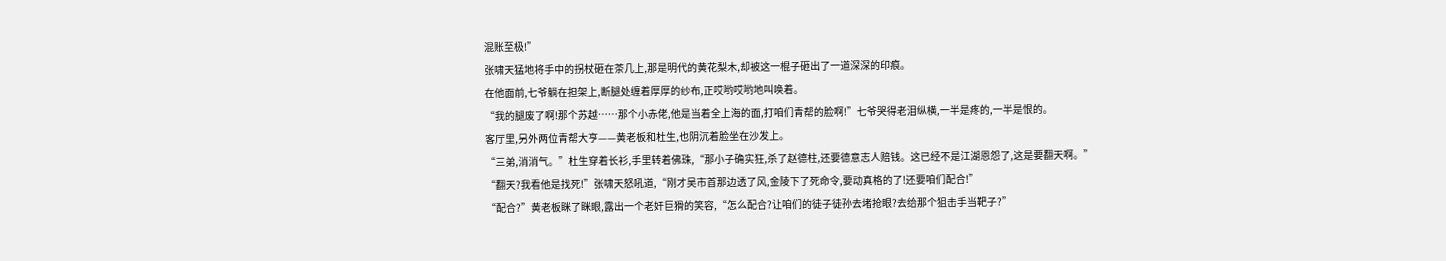混账至极!”
张啸天猛地将手中的拐杖砸在茶几上,那是明代的黄花梨木,却被这一棍子砸出了一道深深的印痕。
在他面前,七爷躺在担架上,断腿处缠着厚厚的纱布,正哎哟哎哟地叫唤着。
“我的腿废了啊!那个苏越……那个小赤佬,他是当着全上海的面,打咱们青帮的脸啊!”七爷哭得老泪纵横,一半是疼的,一半是恨的。
客厅里,另外两位青帮大亨——黄老板和杜生,也阴沉着脸坐在沙发上。
“三弟,消消气。”杜生穿着长衫,手里转着佛珠,“那小子确实狂,杀了赵德柱,还要德意志人赔钱。这已经不是江湖恩怨了,这是要翻天啊。”
“翻天?我看他是找死!”张啸天怒吼道,“刚才吴市首那边透了风,金陵下了死命令,要动真格的了!还要咱们配合!”
“配合?”黄老板眯了眯眼,露出一个老奸巨猾的笑容,“怎么配合?让咱们的徒子徒孙去堵抢眼?去给那个狙击手当靶子?”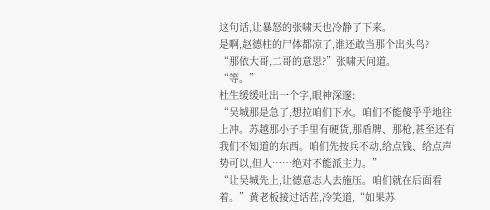这句话,让暴怒的张啸天也冷静了下来。
是啊,赵德柱的尸体都凉了,谁还敢当那个出头鸟?
“那依大哥,二哥的意思?”张啸天问道。
“等。”
杜生缓缓吐出一个字,眼神深邃:
“吴城那是急了,想拉咱们下水。咱们不能傻乎乎地往上冲。苏越那小子手里有硬货,那盾牌、那枪,甚至还有我们不知道的东西。咱们先按兵不动,给点钱、给点声势可以,但人……绝对不能派主力。”
“让吴城先上,让德意志人去施压。咱们就在后面看着。”黄老板接过话茬,冷笑道,“如果苏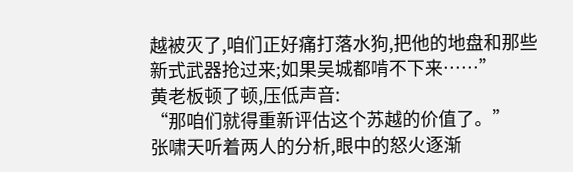越被灭了,咱们正好痛打落水狗,把他的地盘和那些新式武器抢过来;如果吴城都啃不下来……”
黄老板顿了顿,压低声音:
“那咱们就得重新评估这个苏越的价值了。”
张啸天听着两人的分析,眼中的怒火逐渐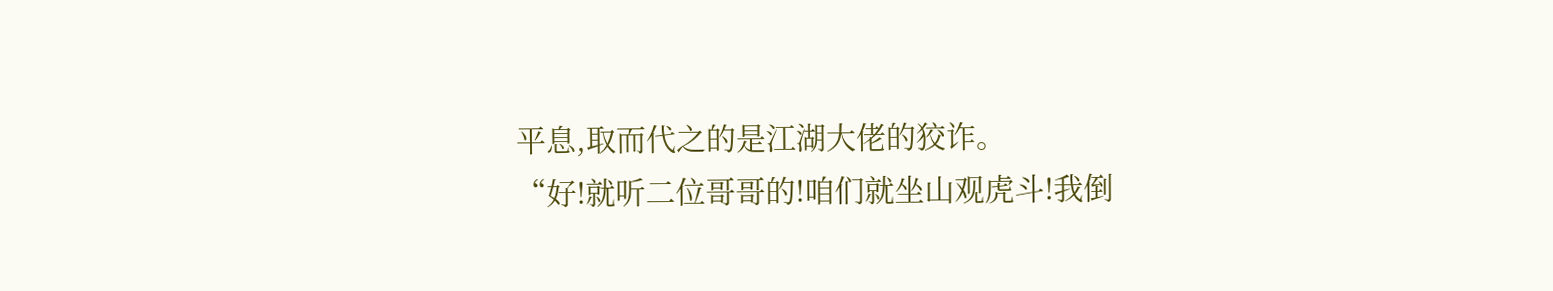平息,取而代之的是江湖大佬的狡诈。
“好!就听二位哥哥的!咱们就坐山观虎斗!我倒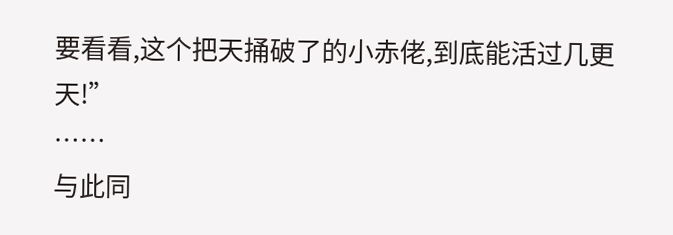要看看,这个把天捅破了的小赤佬,到底能活过几更天!”
……
与此同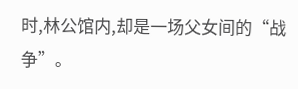时,林公馆内,却是一场父女间的“战争”。